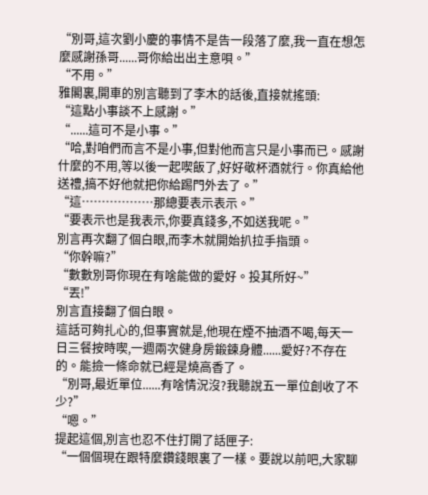“別哥,這次劉小慶的事情不是告一段落了麼,我一直在想怎麼感謝孫哥......哥你給出出主意唄。”
“不用。”
雅閣裏,開車的別言聽到了李木的話後,直接就搖頭:
“這點小事談不上感謝。”
“......這可不是小事。”
“哈,對咱們而言不是小事,但對他而言只是小事而已。感謝什麼的不用,等以後一起喫飯了,好好敬杯酒就行。你真給他送禮,搞不好他就把你給踢門外去了。”
“這………………那總要表示表示。”
“要表示也是我表示,你要真錢多,不如送我呢。”
別言再次翻了個白眼,而李木就開始扒拉手指頭。
“你幹嘛?”
“數數別哥你現在有啥能做的愛好。投其所好~”
“丟!”
別言直接翻了個白眼。
這話可夠扎心的,但事實就是,他現在煙不抽酒不喝,每天一日三餐按時喫,一週兩次健身房鍛鍊身體......愛好?不存在的。能撿一條命就已經是燒高香了。
“別哥,最近單位......有啥情況沒?我聽說五一單位創收了不少?”
“嗯。”
提起這個,別言也忍不住打開了話匣子:
“一個個現在跟特麼鑽錢眼裏了一樣。要說以前吧,大家聊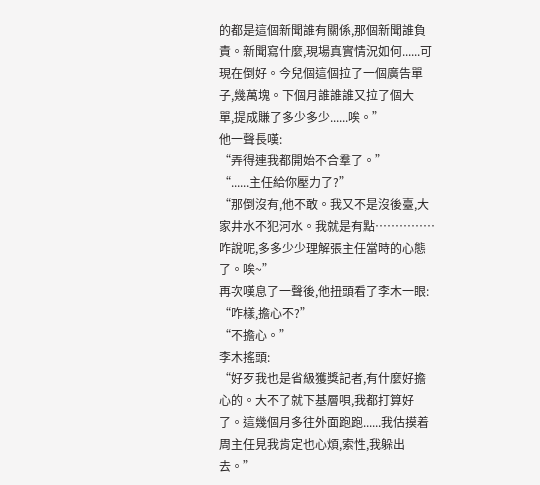的都是這個新聞誰有關係,那個新聞誰負責。新聞寫什麼,現場真實情況如何......可現在倒好。今兒個這個拉了一個廣告單子,幾萬塊。下個月誰誰誰又拉了個大
單,提成賺了多少多少......唉。”
他一聲長嘆:
“弄得連我都開始不合羣了。”
“......主任給你壓力了?”
“那倒沒有,他不敢。我又不是沒後臺,大家井水不犯河水。我就是有點……………咋說呢,多多少少理解張主任當時的心態了。唉~”
再次嘆息了一聲後,他扭頭看了李木一眼:
“咋樣,擔心不?”
“不擔心。”
李木搖頭:
“好歹我也是省級獲獎記者,有什麼好擔心的。大不了就下基層唄,我都打算好了。這幾個月多往外面跑跑......我估摸着周主任見我肯定也心煩,索性,我躲出去。”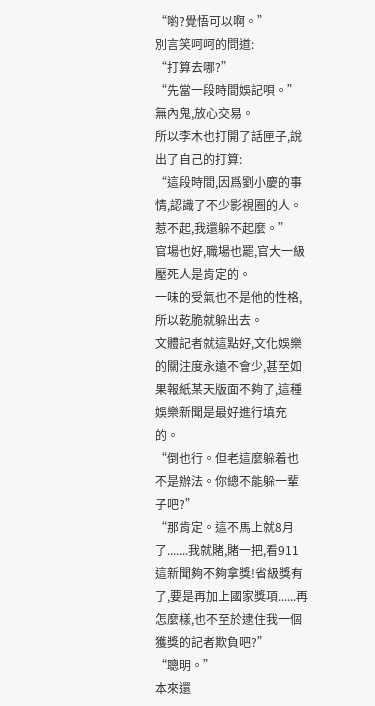“喲?覺悟可以啊。”
別言笑呵呵的問道:
“打算去哪?”
“先當一段時間娛記唄。”
無內鬼,放心交易。
所以李木也打開了話匣子,說出了自己的打算:
“這段時間,因爲劉小慶的事情,認識了不少影視圈的人。惹不起,我還躲不起麼。”
官場也好,職場也罷,官大一級壓死人是肯定的。
一味的受氣也不是他的性格,所以乾脆就躲出去。
文體記者就這點好,文化娛樂的關注度永遠不會少,甚至如果報紙某天版面不夠了,這種娛樂新聞是最好進行填充的。
“倒也行。但老這麼躲着也不是辦法。你總不能躲一輩子吧?”
“那肯定。這不馬上就8月了.......我就賭,賭一把,看911這新聞夠不夠拿獎!省級獎有了,要是再加上國家獎項......再怎麼樣,也不至於逮住我一個獲獎的記者欺負吧?”
“聰明。”
本來還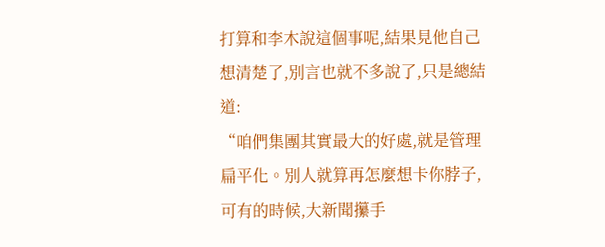打算和李木說這個事呢,結果見他自己想清楚了,別言也就不多說了,只是總結道:
“咱們集團其實最大的好處,就是管理扁平化。別人就算再怎麼想卡你脖子,可有的時候,大新聞攥手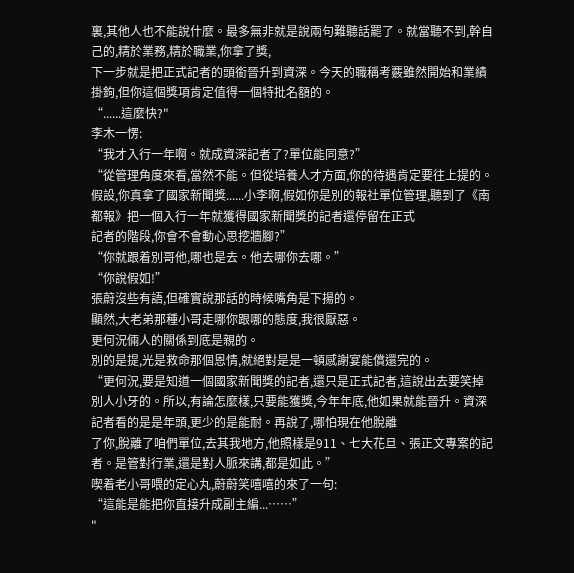裏,其他人也不能說什麼。最多無非就是說兩句難聽話罷了。就當聽不到,幹自己的,精於業務,精於職業,你拿了獎,
下一步就是把正式記者的頭銜晉升到資深。今天的職稱考覈雖然開始和業績掛鉤,但你這個獎項肯定值得一個特批名額的。
“......這麼快?"
李木一愣:
“我才入行一年啊。就成資深記者了?單位能同意?”
“從管理角度來看,當然不能。但從培養人才方面,你的待遇肯定要往上提的。假設,你真拿了國家新聞獎......小李啊,假如你是別的報社單位管理,聽到了《南都報》把一個入行一年就獲得國家新聞獎的記者還停留在正式
記者的階段,你會不會動心思挖牆腳?”
“你就跟着別哥他,哪也是去。他去哪你去哪。”
“你說假如!”
張蔚沒些有語,但確實說那話的時候嘴角是下揚的。
顯然,大老弟那種小哥走哪你跟哪的態度,我很厭惡。
更何況倆人的關係到底是親的。
別的是提,光是救命那個恩情,就絕對是是一頓感謝宴能償還完的。
“更何況,要是知道一個國家新聞獎的記者,還只是正式記者,這說出去要笑掉別人小牙的。所以,有論怎麼樣,只要能獲獎,今年年底,他如果就能晉升。資深記者看的是是年頭,更少的是能耐。再說了,哪怕現在他脫離
了你,脫離了咱們單位,去其我地方,他照樣是911、七大花旦、張正文專案的記者。是管對行業,還是對人脈來講,都是如此。”
喫着老小哥喂的定心丸,蔚蔚笑嘻嘻的來了一句:
“這能是能把你直接升成副主編...……”
"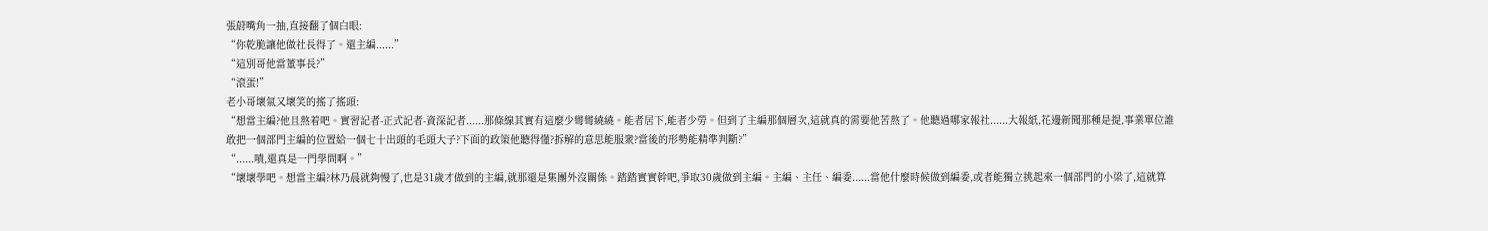張蔚嘴角一抽,直接翻了個白眼:
“你乾脆讓他做社長得了。還主編......”
“這別哥他當董事長?”
“滾蛋!”
老小哥壞氣又壞笑的搖了搖頭:
“想當主編?他且熬着吧。實習記者-正式記者-資深記者......那條線其實有這麼少彎彎繞繞。能者居下,能者少勞。但到了主編那個層次,這就真的需要他苦熬了。他聽過哪家報社......大報紙,花邊新聞那種是提,事業單位誰
敢把一個部門主編的位置給一個七十出頭的毛頭大子?下面的政策他聽得懂?拆解的意思能服衆?當後的形勢能精準判斷?”
“......嘖,還真是一門學問啊。”
“壞壞學吧。想當主編?林乃晨就夠慢了,也是31歲才做到的主編,就那還是集團外沒關係。踏踏實實幹吧,爭取30歲做到主編。主編、主任、編委......當他什麼時候做到編委,或者能獨立挑起來一個部門的小梁了,這就算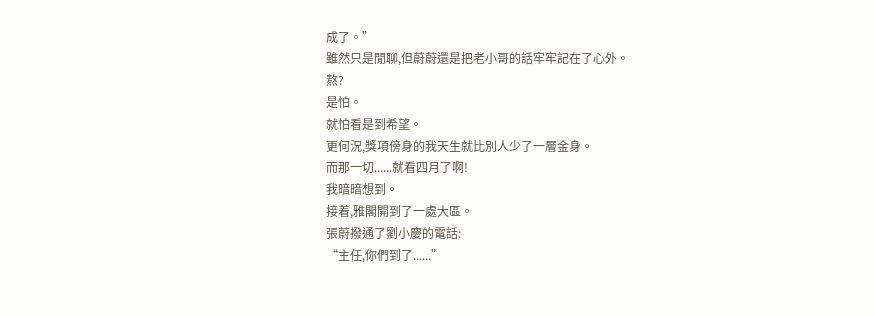成了。”
雖然只是閒聊,但蔚蔚還是把老小哥的話牢牢記在了心外。
熬?
是怕。
就怕看是到希望。
更何況,獎項傍身的我天生就比別人少了一層金身。
而那一切......就看四月了啊!
我暗暗想到。
接着,雅閣開到了一處大區。
張蔚撥通了劉小慶的電話:
“主任,你們到了......”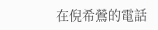在倪希鶯的電話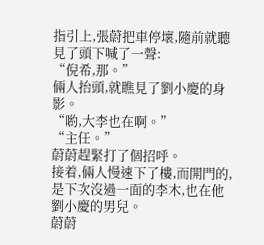指引上,張蔚把車停壞,隨前就聽見了頭下喊了一聲:
“倪希,那。”
倆人抬頭,就瞧見了劉小慶的身影。
“喲,大李也在啊。”
“主任。”
蔚蔚趕緊打了個招呼。
接着,倆人慢速下了樓,而開門的,是下次沒過一面的李木,也在他劉小慶的男兒。
蔚蔚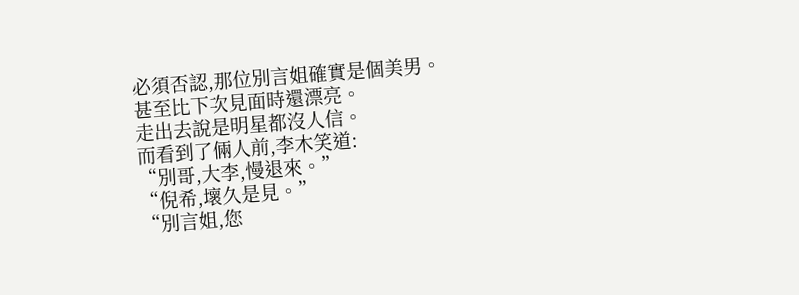必須否認,那位別言姐確實是個美男。
甚至比下次見面時還漂亮。
走出去說是明星都沒人信。
而看到了倆人前,李木笑道:
“別哥,大李,慢退來。”
“倪希,壞久是見。”
“別言姐,您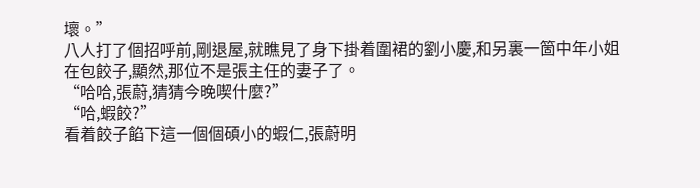壞。”
八人打了個招呼前,剛退屋,就瞧見了身下掛着圍裙的劉小慶,和另裏一箇中年小姐在包餃子,顯然,那位不是張主任的妻子了。
“哈哈,張蔚,猜猜今晚喫什麼?”
“哈,蝦餃?”
看着餃子餡下這一個個碩小的蝦仁,張蔚明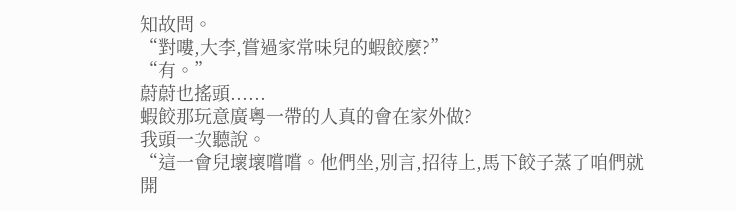知故問。
“對嘍,大李,嘗過家常味兒的蝦餃麼?”
“有。”
蔚蔚也搖頭......
蝦餃那玩意廣粵一帶的人真的會在家外做?
我頭一次聽說。
“這一會兒壞壞嚐嚐。他們坐,別言,招待上,馬下餃子蒸了咱們就開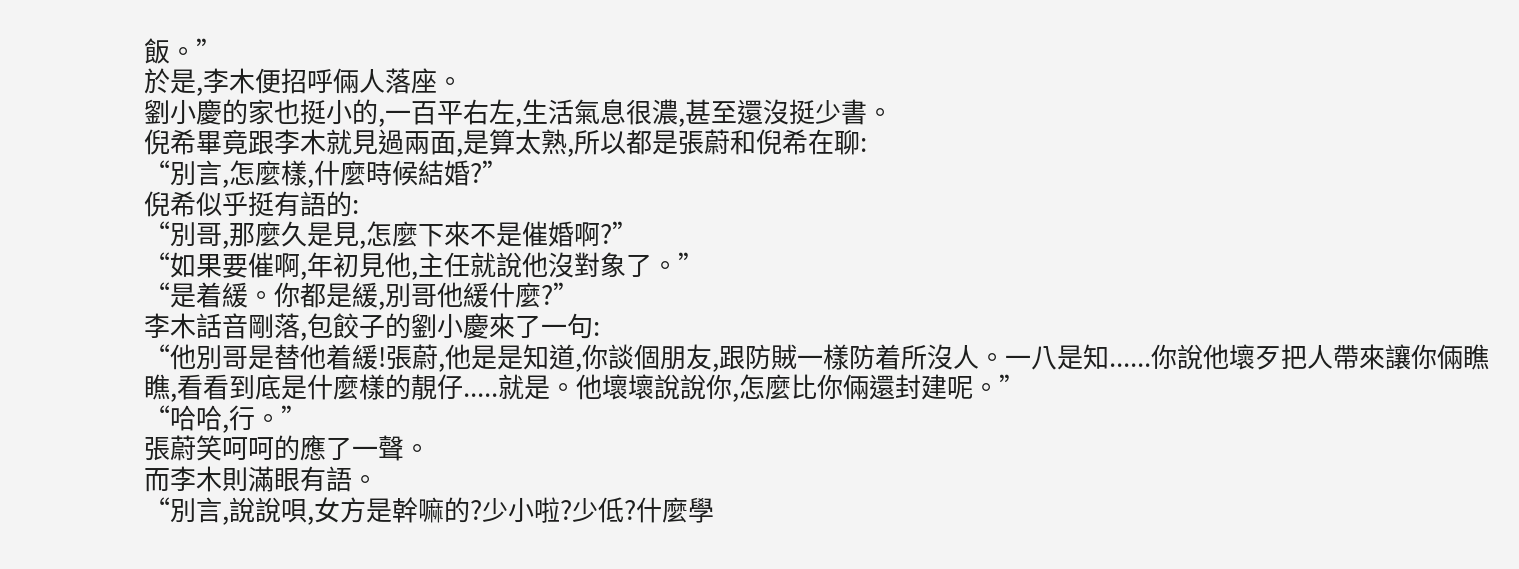飯。”
於是,李木便招呼倆人落座。
劉小慶的家也挺小的,一百平右左,生活氣息很濃,甚至還沒挺少書。
倪希畢竟跟李木就見過兩面,是算太熟,所以都是張蔚和倪希在聊:
“別言,怎麼樣,什麼時候結婚?”
倪希似乎挺有語的:
“別哥,那麼久是見,怎麼下來不是催婚啊?”
“如果要催啊,年初見他,主任就說他沒對象了。”
“是着緩。你都是緩,別哥他緩什麼?”
李木話音剛落,包餃子的劉小慶來了一句:
“他別哥是替他着緩!張蔚,他是是知道,你談個朋友,跟防賊一樣防着所沒人。一八是知......你說他壞歹把人帶來讓你倆瞧瞧,看看到底是什麼樣的靚仔.....就是。他壞壞說說你,怎麼比你倆還封建呢。”
“哈哈,行。”
張蔚笑呵呵的應了一聲。
而李木則滿眼有語。
“別言,說說唄,女方是幹嘛的?少小啦?少低?什麼學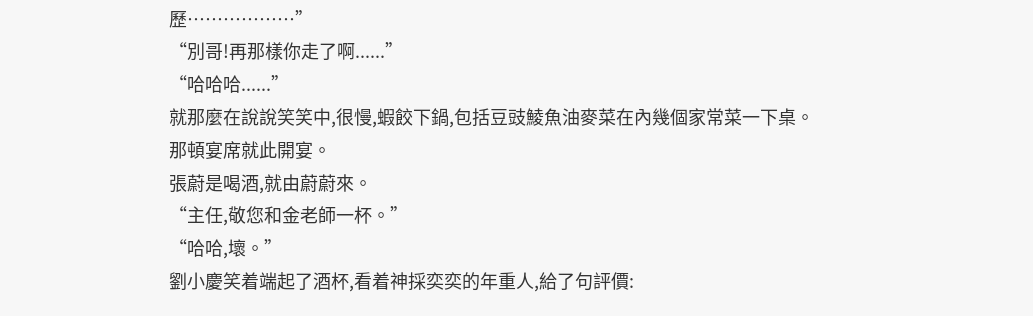歷………………”
“別哥!再那樣你走了啊......”
“哈哈哈......”
就那麼在說說笑笑中,很慢,蝦餃下鍋,包括豆豉鯪魚油麥菜在內幾個家常菜一下桌。
那頓宴席就此開宴。
張蔚是喝酒,就由蔚蔚來。
“主任,敬您和金老師一杯。”
“哈哈,壞。”
劉小慶笑着端起了酒杯,看着神採奕奕的年重人,給了句評價: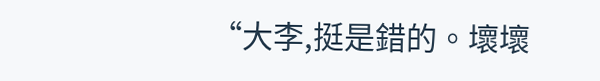“大李,挺是錯的。壞壞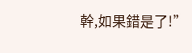幹,如果錯是了!”